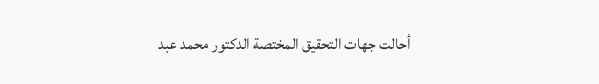أحالت جهات التحقيق المختصة الدكتور محمد عبد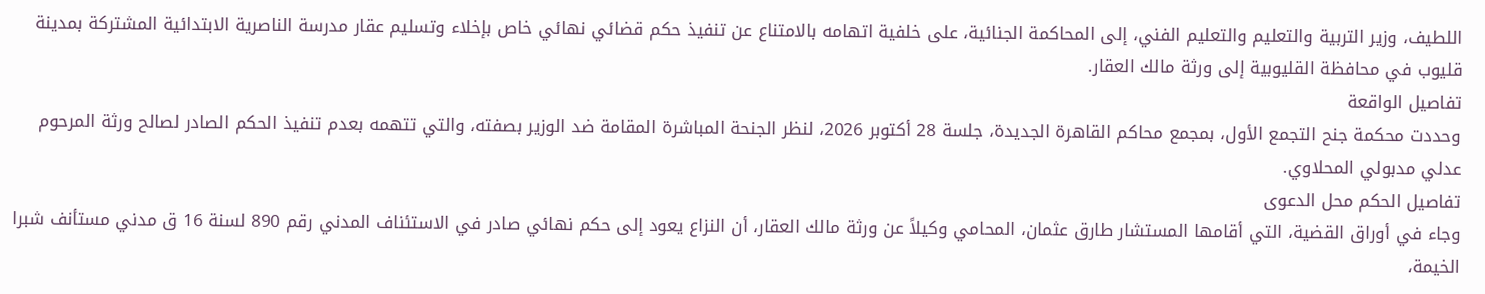اللطيف، وزير التربية والتعليم والتعليم الفني، إلى المحاكمة الجنائية، على خلفية اتهامه بالامتناع عن تنفيذ حكم قضائي نهائي خاص بإخلاء وتسليم عقار مدرسة الناصرية الابتدائية المشتركة بمدينة قليوب في محافظة القليوبية إلى ورثة مالك العقار.
تفاصيل الواقعة
وحددت محكمة جنح التجمع الأول، بمجمع محاكم القاهرة الجديدة، جلسة 28 أكتوبر 2026، لنظر الجنحة المباشرة المقامة ضد الوزير بصفته، والتي تتهمه بعدم تنفيذ الحكم الصادر لصالح ورثة المرحوم عدلي مدبولي المحلاوي.
تفاصيل الحكم محل الدعوى
وجاء في أوراق القضية، التي أقامها المستشار طارق عثمان، المحامي وكيلاً عن ورثة مالك العقار، أن النزاع يعود إلى حكم نهائي صادر في الاستئناف المدني رقم 890 لسنة 16 ق مدني مستأنف شبرا الخيمة،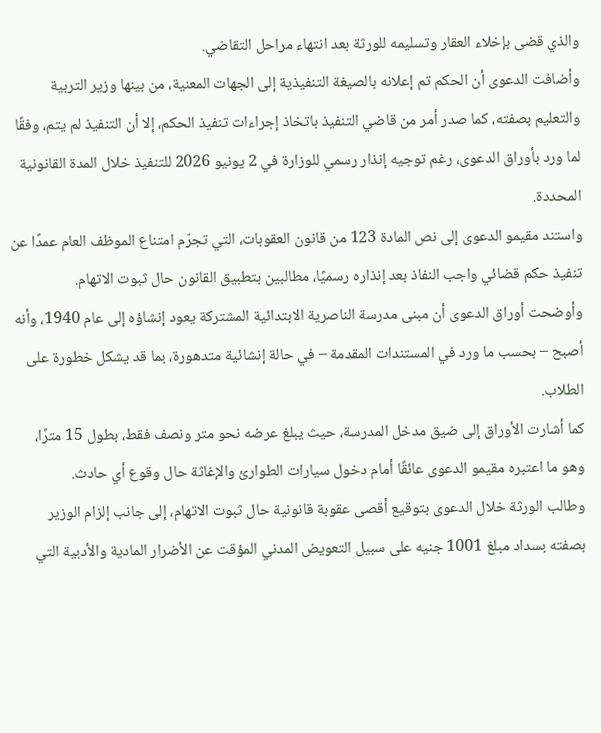والذي قضى بإخلاء العقار وتسليمه للورثة بعد انتهاء مراحل التقاضي.
وأضافت الدعوى أن الحكم تم إعلانه بالصيغة التنفيذية إلى الجهات المعنية، من بينها وزير التربية والتعليم بصفته، كما صدر أمر من قاضي التنفيذ باتخاذ إجراءات تنفيذ الحكم، إلا أن التنفيذ لم يتم، وفقًا لما ورد بأوراق الدعوى، رغم توجيه إنذار رسمي للوزارة في 2 يونيو 2026 للتنفيذ خلال المدة القانونية المحددة.
واستند مقيمو الدعوى إلى نص المادة 123 من قانون العقوبات، التي تجرّم امتناع الموظف العام عمدًا عن تنفيذ حكم قضائي واجب النفاذ بعد إنذاره رسميًا، مطالبين بتطبيق القانون حال ثبوت الاتهام.
وأوضحت أوراق الدعوى أن مبنى مدرسة الناصرية الابتدائية المشتركة يعود إنشاؤه إلى عام 1940، وأنه أصبح – بحسب ما ورد في المستندات المقدمة – في حالة إنشائية متدهورة، بما قد يشكل خطورة على الطلاب.
كما أشارت الأوراق إلى ضيق مدخل المدرسة، حيث يبلغ عرضه نحو متر ونصف فقط، بطول 15 مترًا، وهو ما اعتبره مقيمو الدعوى عائقًا أمام دخول سيارات الطوارئ والإغاثة حال وقوع أي حادث.
وطالب الورثة خلال الدعوى بتوقيع أقصى عقوبة قانونية حال ثبوت الاتهام، إلى جانب إلزام الوزير بصفته بسداد مبلغ 1001 جنيه على سبيل التعويض المدني المؤقت عن الأضرار المادية والأدبية التي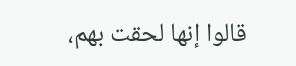قالوا إنها لحقت بهم،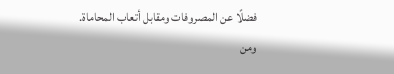فضلًا عن المصروفات ومقابل أتعاب المحاماة.
ومن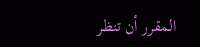المقرر أن تنظر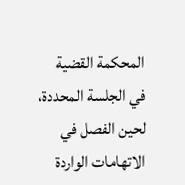المحكمة القضية في الجلسة المحددة، لحين الفصل في الاتهامات الواردة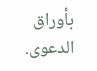بأوراق الدعوى.